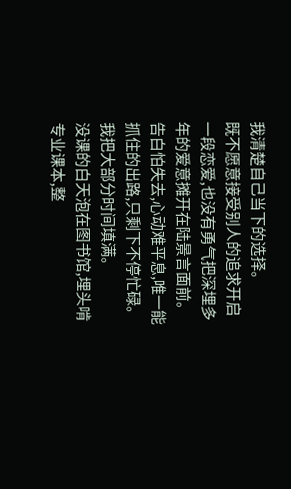我清楚自己当下的选择。
既不愿意接受别人的追求开启一段恋爱,也没有勇气把深埋多年的爱意摊开在陆景言面前。
告白怕失去,心动难平息,唯一能抓住的出路,只剩下不停忙碌。
我把大部分时间填满。
没课的白天泡在图书馆,埋头啃专业课本,整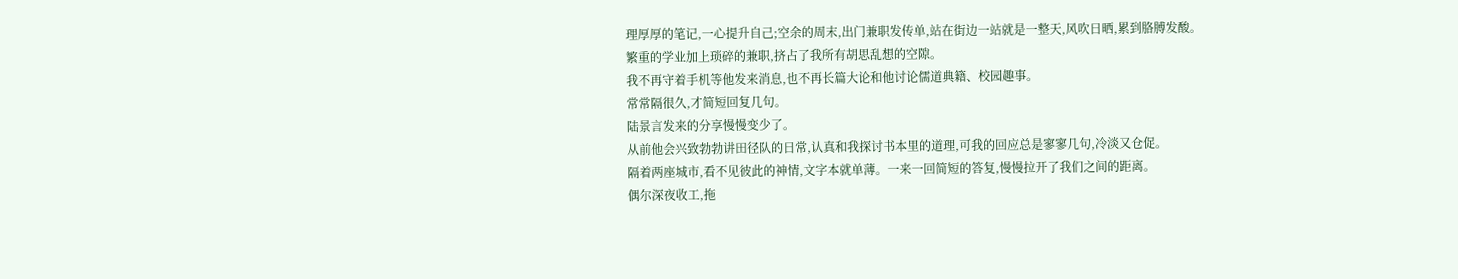理厚厚的笔记,一心提升自己;空余的周末,出门兼职发传单,站在街边一站就是一整天,风吹日晒,累到胳膊发酸。
繁重的学业加上琐碎的兼职,挤占了我所有胡思乱想的空隙。
我不再守着手机等他发来消息,也不再长篇大论和他讨论儒道典籍、校园趣事。
常常隔很久,才简短回复几句。
陆景言发来的分享慢慢变少了。
从前他会兴致勃勃讲田径队的日常,认真和我探讨书本里的道理,可我的回应总是寥寥几句,冷淡又仓促。
隔着两座城市,看不见彼此的神情,文字本就单薄。一来一回简短的答复,慢慢拉开了我们之间的距离。
偶尔深夜收工,拖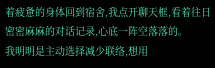着疲惫的身体回到宿舍,我点开聊天框,看着往日密密麻麻的对话记录,心底一阵空落落的。
我明明是主动选择减少联络,想用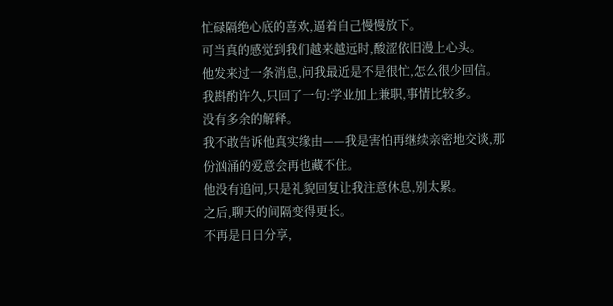忙碌隔绝心底的喜欢,逼着自己慢慢放下。
可当真的感觉到我们越来越远时,酸涩依旧漫上心头。
他发来过一条消息,问我最近是不是很忙,怎么很少回信。
我斟酌许久,只回了一句:学业加上兼职,事情比较多。
没有多余的解释。
我不敢告诉他真实缘由——我是害怕再继续亲密地交谈,那份汹涌的爱意会再也藏不住。
他没有追问,只是礼貌回复让我注意休息,别太累。
之后,聊天的间隔变得更长。
不再是日日分享,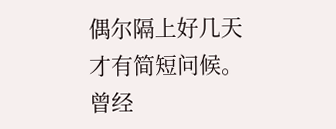偶尔隔上好几天才有简短问候。
曾经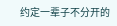约定一辈子不分开的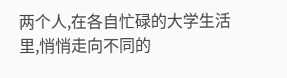两个人,在各自忙碌的大学生活里,悄悄走向不同的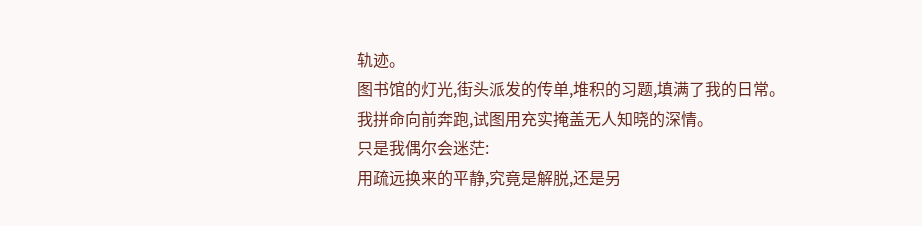轨迹。
图书馆的灯光,街头派发的传单,堆积的习题,填满了我的日常。
我拼命向前奔跑,试图用充实掩盖无人知晓的深情。
只是我偶尔会迷茫:
用疏远换来的平静,究竟是解脱,还是另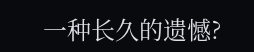一种长久的遗憾?